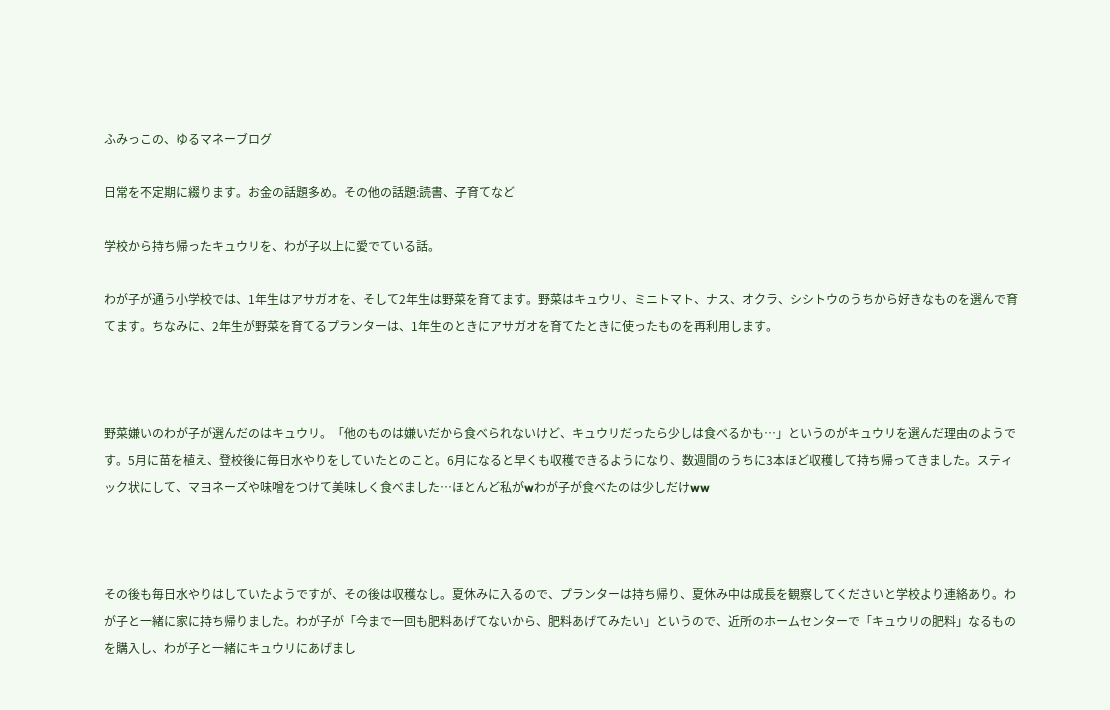ふみっこの、ゆるマネーブログ

日常を不定期に綴ります。お金の話題多め。その他の話題:読書、子育てなど

学校から持ち帰ったキュウリを、わが子以上に愛でている話。

わが子が通う小学校では、1年生はアサガオを、そして2年生は野菜を育てます。野菜はキュウリ、ミニトマト、ナス、オクラ、シシトウのうちから好きなものを選んで育てます。ちなみに、2年生が野菜を育てるプランターは、1年生のときにアサガオを育てたときに使ったものを再利用します。



野菜嫌いのわが子が選んだのはキュウリ。「他のものは嫌いだから食べられないけど、キュウリだったら少しは食べるかも…」というのがキュウリを選んだ理由のようです。5月に苗を植え、登校後に毎日水やりをしていたとのこと。6月になると早くも収穫できるようになり、数週間のうちに3本ほど収穫して持ち帰ってきました。スティック状にして、マヨネーズや味噌をつけて美味しく食べました…ほとんど私がwわが子が食べたのは少しだけww



その後も毎日水やりはしていたようですが、その後は収穫なし。夏休みに入るので、プランターは持ち帰り、夏休み中は成長を観察してくださいと学校より連絡あり。わが子と一緒に家に持ち帰りました。わが子が「今まで一回も肥料あげてないから、肥料あげてみたい」というので、近所のホームセンターで「キュウリの肥料」なるものを購入し、わが子と一緒にキュウリにあげまし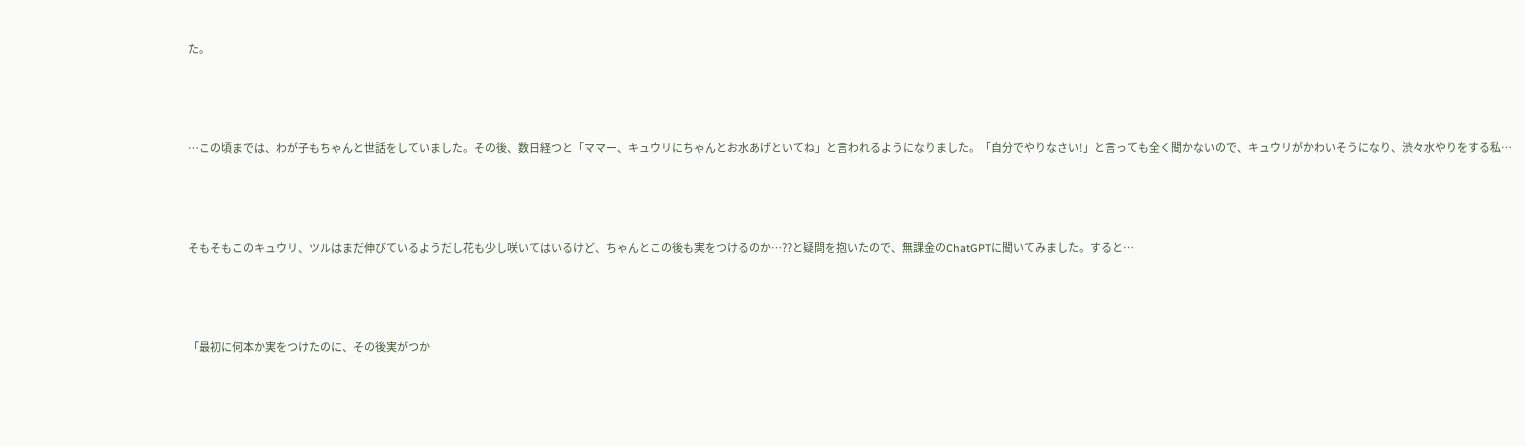た。



…この頃までは、わが子もちゃんと世話をしていました。その後、数日経つと「ママー、キュウリにちゃんとお水あげといてね」と言われるようになりました。「自分でやりなさい!」と言っても全く聞かないので、キュウリがかわいそうになり、渋々水やりをする私…



そもそもこのキュウリ、ツルはまだ伸びているようだし花も少し咲いてはいるけど、ちゃんとこの後も実をつけるのか…??と疑問を抱いたので、無課金のChatGPTに聞いてみました。すると…



「最初に何本か実をつけたのに、その後実がつか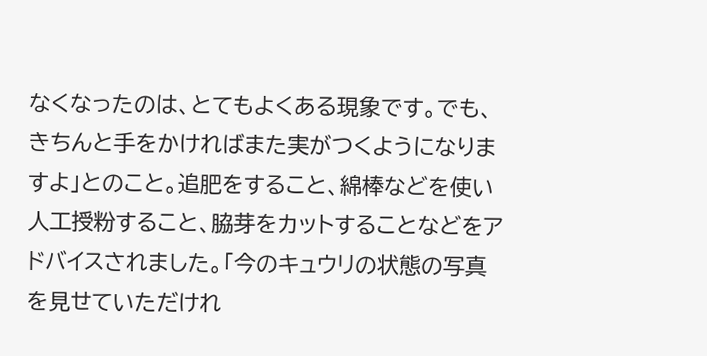なくなったのは、とてもよくある現象です。でも、きちんと手をかければまた実がつくようになりますよ」とのこと。追肥をすること、綿棒などを使い人工授粉すること、脇芽をカットすることなどをアドバイスされました。「今のキュウリの状態の写真を見せていただけれ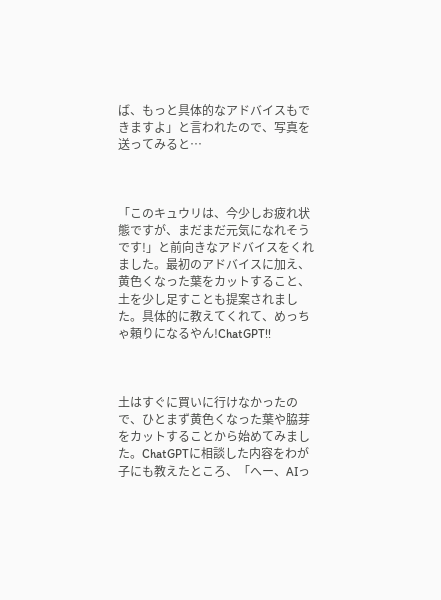ば、もっと具体的なアドバイスもできますよ」と言われたので、写真を送ってみると…



「このキュウリは、今少しお疲れ状態ですが、まだまだ元気になれそうです!」と前向きなアドバイスをくれました。最初のアドバイスに加え、黄色くなった葉をカットすること、土を少し足すことも提案されました。具体的に教えてくれて、めっちゃ頼りになるやん!ChatGPT!!



土はすぐに買いに行けなかったので、ひとまず黄色くなった葉や脇芽をカットすることから始めてみました。ChatGPTに相談した内容をわが子にも教えたところ、「へー、AIっ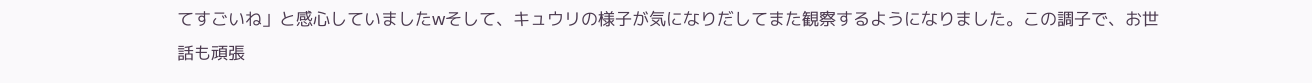てすごいね」と感心していましたwそして、キュウリの様子が気になりだしてまた観察するようになりました。この調子で、お世話も頑張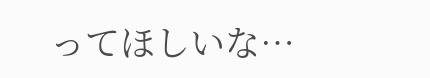ってほしいな…